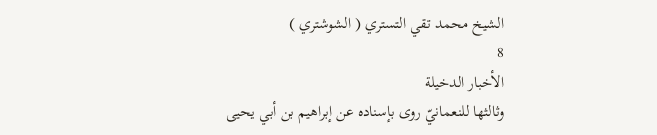الشيخ محمد تقي التستري ( الشوشتري )
8
الأخبار الدخيلة
وثالثها للنعمانيّ روى بإسناده عن إبراهيم بن أبي يحيى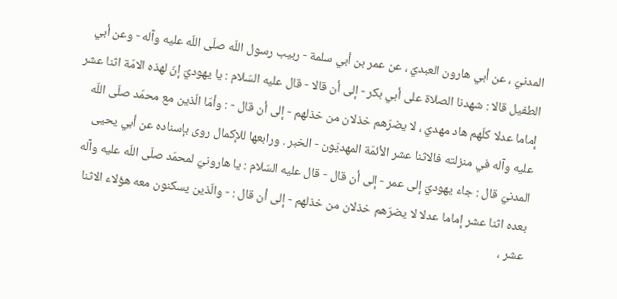المدنيّ ، عن أبي هارون العبديّ ، عن عمر بن أبي سلمة - ربيب رسول اللّه صلّى اللّه عليه وآله - وعن أبي الطفيل قالا : شهدنا الصلاة على أبي بكر - إلى أن قالا - قال عليه السّلام : يا يهوديّ إنّ لهذه الامّة اثنا عشر إماما عدلا كلّهم هاد مهديّ ، لا يضرّهم خذلان من خذلهم - إلى أن قال - : وأمّا الّذين مع محمّد صلّى اللّه عليه وآله في منزلته فالاثنا عشر الأئمّة المهديّون - الخبر . ورابعها للإكمال روى بإسناده عن أبي يحيى المدنيّ قال : جاء يهوديّ إلى عمر - إلى أن قال - قال عليه السّلام : يا هارونيّ لمحمّد صلّى اللّه عليه وآله بعده اثنا عشر إماما عدلا لا يضرّهم خذلان من خذلهم - إلى أن قال : - والّذين يسكنون معه هؤلاء الاثنا عشر ،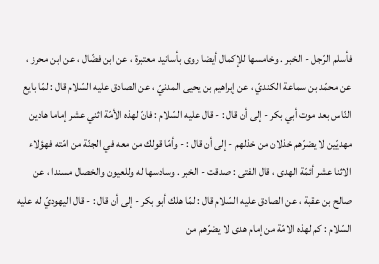فأسلم الرّجل - الخبر . وخامسها للإكمال أيضا روى بأسانيد معتبرة ، عن ابن فضّال ، عن ابن محرز ، عن محمّد بن سماعة الكنديّ ، عن إبراهيم بن يحيى المدنيّ ، عن الصادق عليه السّلام قال : لمّا بايع النّاس بعد موت أبي بكر - إلى أن قال : - قال عليه السّلام : فانّ لهذه الأمّة اثني عشر إماما هادين مهديّين لا يضرّهم خذلان من خذلهم - إلى أن قال : - وأمّا قولك من معه في الجنّة من امّته فهؤلاء الاثنا عشر أئمّة الهدى ، قال الفتى : صدقت - الخبر . وسادسها له وللعيون والخصال مسندا ، عن صالح بن عقبة ، عن الصادق عليه السّلام قال : لمّا هلك أبو بكر - إلى أن قال : - قال اليهوديّ له عليه السّلام : كم لهذه الامّة من إمام هدى لا يضرّهم من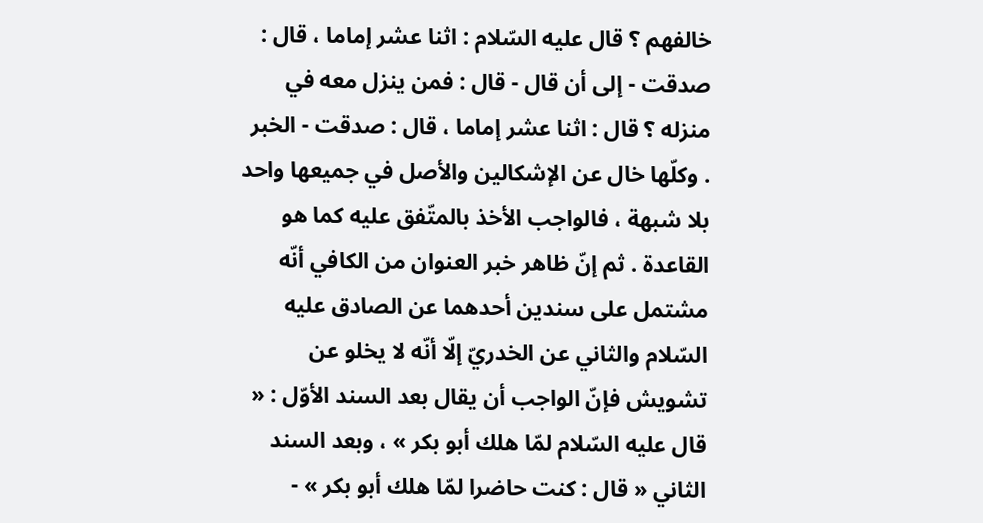خالفهم ؟ قال عليه السّلام : اثنا عشر إماما ، قال : صدقت - إلى أن قال - قال : فمن ينزل معه في منزله ؟ قال : اثنا عشر إماما ، قال : صدقت - الخبر . وكلّها خال عن الإشكالين والأصل في جميعها واحد بلا شبهة ، فالواجب الأخذ بالمتّفق عليه كما هو القاعدة . ثم إنّ ظاهر خبر العنوان من الكافي أنّه مشتمل على سندين أحدهما عن الصادق عليه السّلام والثاني عن الخدريّ إلّا أنّه لا يخلو عن تشويش فإنّ الواجب أن يقال بعد السند الأوّل : « قال عليه السّلام لمّا هلك أبو بكر » ، وبعد السند الثاني « قال : كنت حاضرا لمّا هلك أبو بكر » -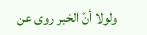ولولا أنّ الخبر روى عن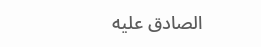الصادق عليه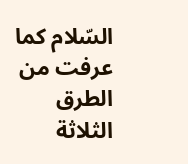السّلام كما عرفت من الطرق الثلاثة